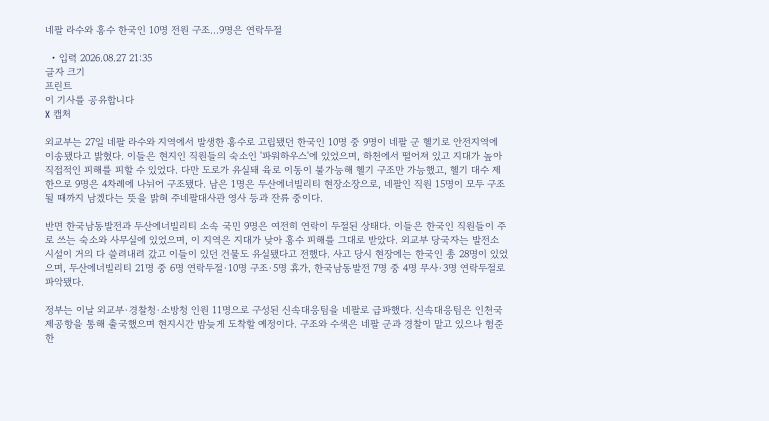네팔 라수와 홍수 한국인 10명 전원 구조…9명은 연락두절

  • 입력 2026.08.27 21:35
글자 크기
프린트
이 기사를 공유합니다
X 캡처

외교부는 27일 네팔 라수와 지역에서 발생한 홍수로 고립됐던 한국인 10명 중 9명이 네팔 군 헬기로 안전지역에 이송됐다고 밝혔다. 이들은 현지인 직원들의 숙소인 '파워하우스'에 있었으며, 하천에서 떨어져 있고 지대가 높아 직접적인 피해를 피할 수 있었다. 다만 도로가 유실돼 육로 이동이 불가능해 헬기 구조만 가능했고, 헬기 대수 제한으로 9명은 4차례에 나뉘어 구조됐다. 남은 1명은 두산에너빌리티 현장소장으로, 네팔인 직원 15명이 모두 구조될 때까지 남겠다는 뜻을 밝혀 주네팔대사관 영사 등과 잔류 중이다.

반면 한국남동발전과 두산에너빌리티 소속 국민 9명은 여전히 연락이 두절된 상태다. 이들은 한국인 직원들이 주로 쓰는 숙소와 사무실에 있었으며, 이 지역은 지대가 낮아 홍수 피해를 그대로 받았다. 외교부 당국자는 발전소 시설이 거의 다 쓸려내려 갔고 이들이 있던 건물도 유실됐다고 전했다. 사고 당시 현장에는 한국인 총 28명이 있었으며, 두산에너빌리티 21명 중 6명 연락두절·10명 구조·5명 휴가, 한국남동발전 7명 중 4명 무사·3명 연락두절로 파악됐다.

정부는 이날 외교부·경찰청·소방청 인원 11명으로 구성된 신속대응팀을 네팔로 급파했다. 신속대응팀은 인천국제공항을 통해 출국했으며 현지시간 밤늦게 도착할 예정이다. 구조와 수색은 네팔 군과 경찰이 맡고 있으나 험준한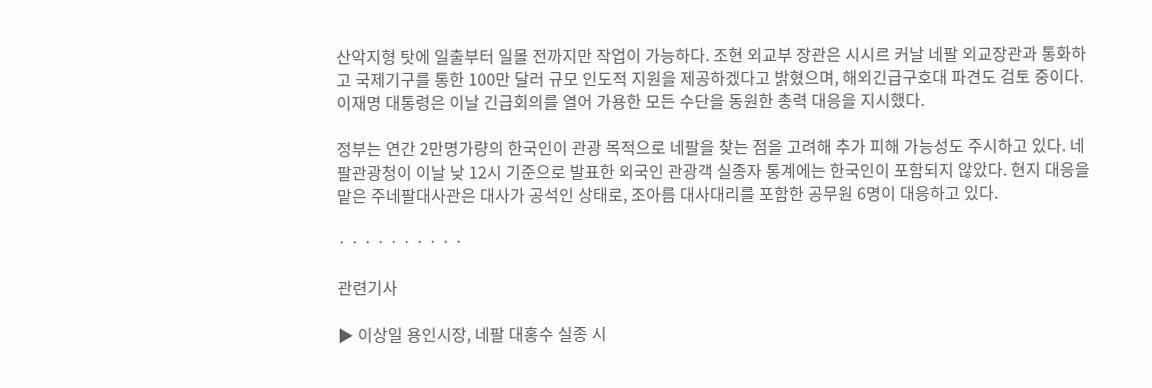산악지형 탓에 일출부터 일몰 전까지만 작업이 가능하다. 조현 외교부 장관은 시시르 커날 네팔 외교장관과 통화하고 국제기구를 통한 100만 달러 규모 인도적 지원을 제공하겠다고 밝혔으며, 해외긴급구호대 파견도 검토 중이다. 이재명 대통령은 이날 긴급회의를 열어 가용한 모든 수단을 동원한 총력 대응을 지시했다.

정부는 연간 2만명가량의 한국인이 관광 목적으로 네팔을 찾는 점을 고려해 추가 피해 가능성도 주시하고 있다. 네팔관광청이 이날 낮 12시 기준으로 발표한 외국인 관광객 실종자 통계에는 한국인이 포함되지 않았다. 현지 대응을 맡은 주네팔대사관은 대사가 공석인 상태로, 조아름 대사대리를 포함한 공무원 6명이 대응하고 있다.

· · · · · · · · · ·

관련기사

▶ 이상일 용인시장, 네팔 대홍수 실종 시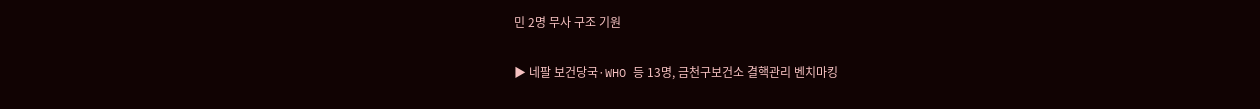민 2명 무사 구조 기원

▶ 네팔 보건당국·WHO 등 13명, 금천구보건소 결핵관리 벤치마킹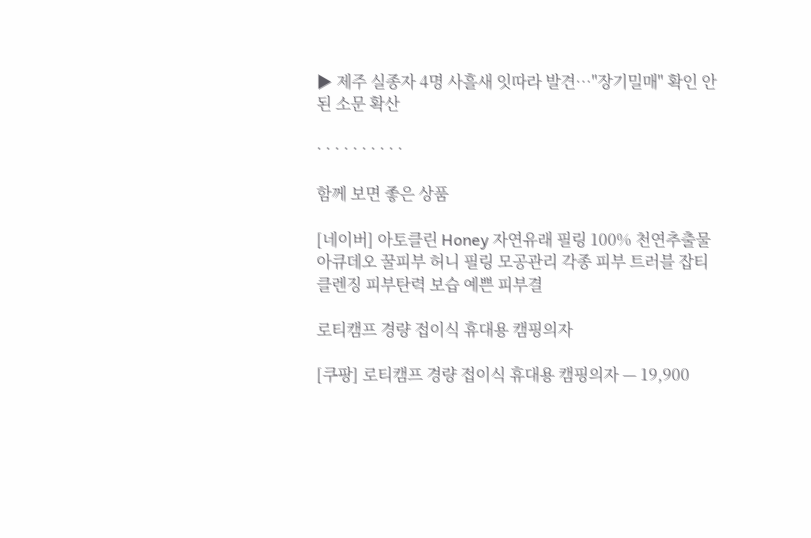▶ 제주 실종자 4명 사흘새 잇따라 발견…"장기밀매" 확인 안된 소문 확산

· · · · · · · · · ·

함께 보면 좋은 상품

[네이버] 아토클린 Honey 자연유래 필링 100% 천연추출물 아큐데오 꿀피부 허니 필링 모공관리 각종 피부 트러블 잡티 클렌징 피부탄력 보습 예쁜 피부결

로티캠프 경량 접이식 휴대용 캠핑의자

[쿠팡] 로티캠프 경량 접이식 휴대용 캠핑의자 — 19,900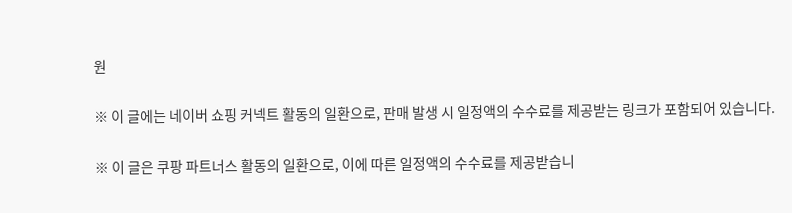원

※ 이 글에는 네이버 쇼핑 커넥트 활동의 일환으로, 판매 발생 시 일정액의 수수료를 제공받는 링크가 포함되어 있습니다.

※ 이 글은 쿠팡 파트너스 활동의 일환으로, 이에 따른 일정액의 수수료를 제공받습니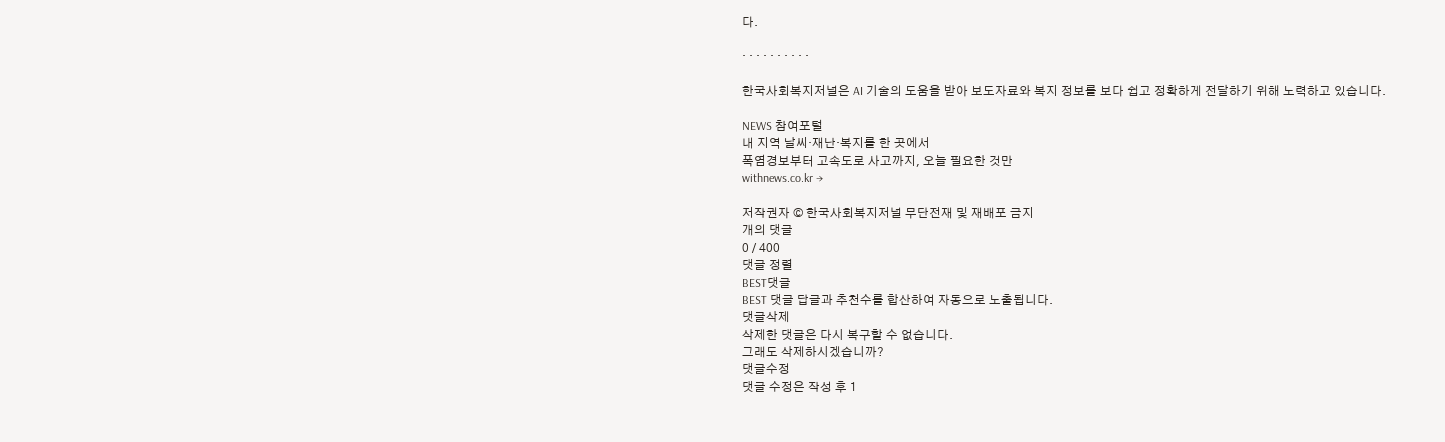다.

· · · · · · · · · ·

한국사회복지저널은 AI 기술의 도움을 받아 보도자료와 복지 정보를 보다 쉽고 정확하게 전달하기 위해 노력하고 있습니다.

NEWS 참여포털
내 지역 날씨·재난·복지를 한 곳에서
폭염경보부터 고속도로 사고까지, 오늘 필요한 것만
withnews.co.kr →

저작권자 © 한국사회복지저널 무단전재 및 재배포 금지
개의 댓글
0 / 400
댓글 정렬
BEST댓글
BEST 댓글 답글과 추천수를 합산하여 자동으로 노출됩니다.
댓글삭제
삭제한 댓글은 다시 복구할 수 없습니다.
그래도 삭제하시겠습니까?
댓글수정
댓글 수정은 작성 후 1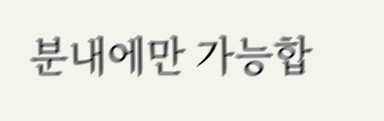분내에만 가능합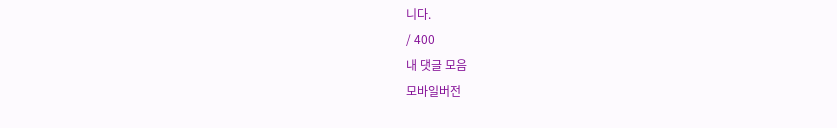니다.
/ 400
내 댓글 모음
모바일버전